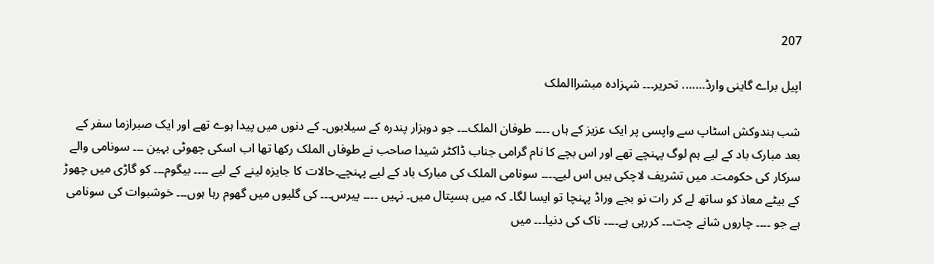207

اپیل براے گاینی وارڈ……. تحریر۔۔۔ شہزادہ مبشراالملک

شب ہندوکش اسٹاپ سے واپسی پر ایک عزیز کے ہاں ۔۔۔۔ طوفان الملک۔۔۔ جو دوہزار پندرہ کے سیلابوں۔ کے دنوں میں پیدا ہوے تھے اور ایک صبرازما سفر کے بعد مبارک باد کے لیے ہم لوگ پہنچے تھے اور اس بچے کا نام گرامی جناب ڈاکٹر شیدا صاحب نے طوفاں الملک رکھا تھا اب اسکی چھوٹی بہین ۔۔۔ سونامی والے سرکار کی حکومت۔ میں تشریف لاچکی ہیں اس لیے۔۔۔۔ سونامی الملک کی مبارک باد کے لیے پہنچے۔حالات کا جایزہ لینے کے لیے ۔۔۔۔ بیگوم۔۔۔ کو گاڑی میں چھوڑ کے بیٹے معاذ کو ساتھ لے کر رات نو بجے وراڈ پہنچا تو ایسا لگا۔ کہ میں ہسپتال میں۔ نہیں ۔۔۔۔ پیرس۔۔۔ کی گلیوں میں گھوم رہا ہوں۔۔۔ خوشبوات کی سونامی ہے جو ۔۔۔۔ چاروں شانے چت۔۔۔ کررہی ہے۔۔۔۔ ناک کی دنیا۔۔۔ میں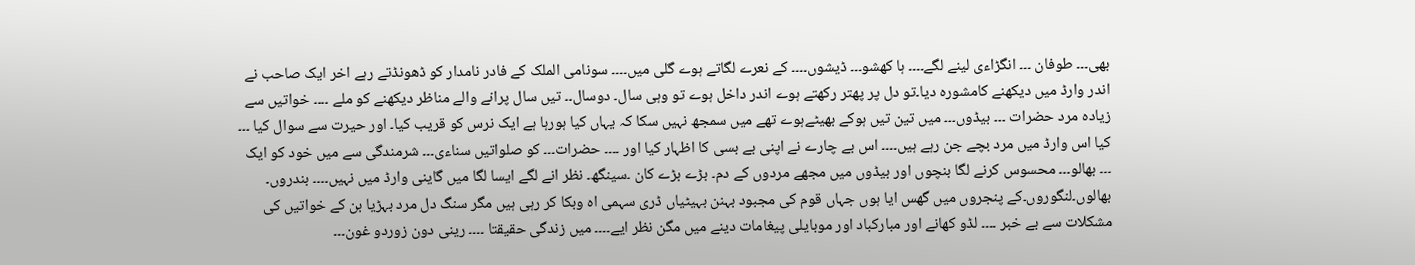بھی۔۔۔ طوفان ۔۔۔ انگڑاءی لینے لگے۔۔۔۔ ہا کھشو۔۔۔ ڈیشوں۔۔۔۔ کے نعرے لگاتے ہوے گلی میں۔۔۔۔ سونامی الملک کے فادر نامدار کو ڈھونڈتے رہے اخر ایک صاحب نے اندر وارڈ میں دیکھنے کامشورہ دیا۔تو دل پر پھتر رکھتے ہوے اندر داخل ہوے تو وہی سال۔ دوسال۔۔ تیں سال پرانے والے مناظر دیکھنے کو ملے ۔۔۔۔ خواتیں سے زیادہ مرد حضرات ۔۔۔ بیڈوں۔۔۔ میں تین تیں ہوکے بھیٹےہوے تھے میں سمجھ نہیں سکا کہ یہاں کیا ہورہا ہے ایک نرس کو قریب کیا۔ اور حیرت سے سوال کیا ۔۔۔ کیا اس وارڈ میں مرد بچے جن رہے ہیں۔۔۔۔ اس بے چارے نے اپنی بے بسی کا اظہار کیا اور ۔۔۔۔ حضرات۔۔۔ کو صلواتیں سناءی۔۔۔ شرمندگی سے میں خود کو ایک ۔۔۔ بھالو۔۔۔ محسوس کرنے لگا بنچوں اور بیڈوں میں مجھے مردوں کے دم۔ بڑے بڑے کان ۔سینگھ۔ نظر انے لگے ایسا لگا میں گاینی وارڈ میں نہیں۔۔۔۔ بندروں۔ بھالوں۔لنگوروں۔کے پنجروں میں گھس ایا ہوں جہاں قوم کی مجبود بہنن بہیٹیاں ڈری سہمی اہ وبکا کر رہی ہیں مگر سنگ دل مرد بہڑیا بن کے خواتیں کی مشکلات سے بے خبر ۔۔۔۔ لڈو کھانے اور مبارکباد اور موبایلی پیغامات دینے میں مگن نظر ایے۔۔۔۔ میں زندگی حقیقتا ۔۔۔۔ رینی دون زوردو غون۔۔۔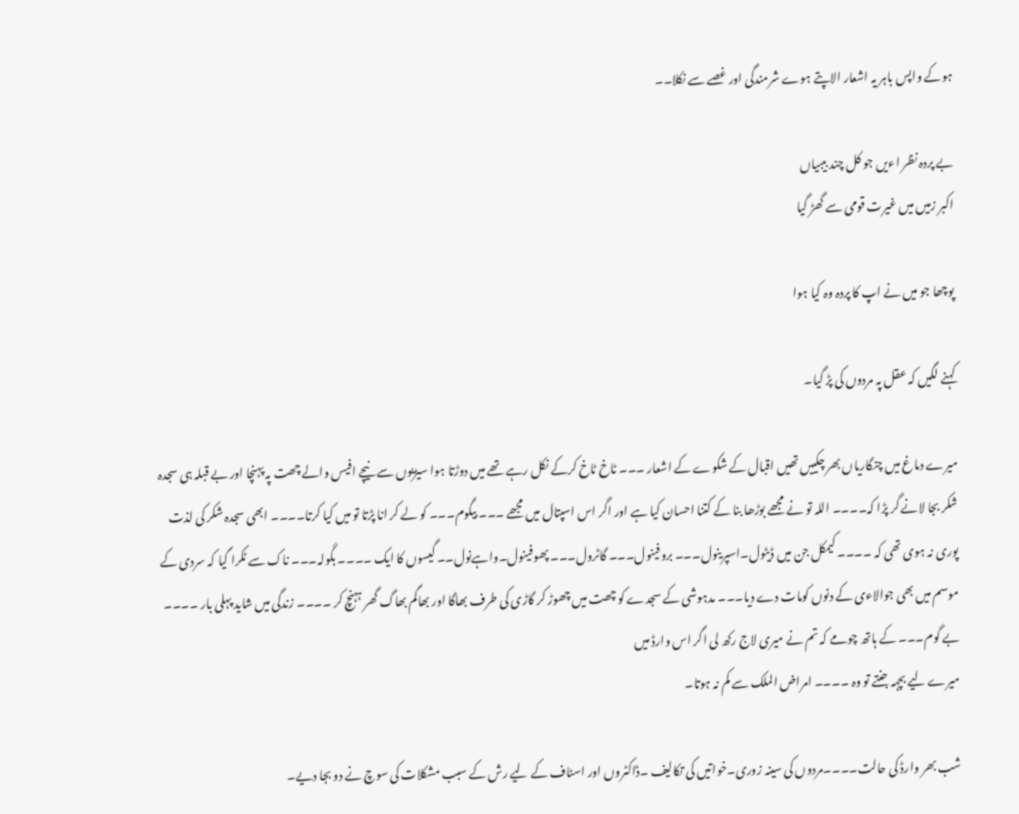ہوکے واپس باہر یہ اشعار الاپتے ہوے شرمندگی اور غصے سے نکلا۔۔

بے پردہ نظر اءیں جو کل چند بیبیاں
اکبر زمیں میں غیرت قومی سے گھڑ گیا

پوچھا جو میں نے اپ کا پردہ وہ کیا ہوا

کہنے لگیں کہ عقل پہ مردوں کی پڑ گیا۔

میرے دماغ میں چنگاریاں بھر چکییں تھیں اقبال کے شکوے کے اشعار ۔۔۔ ٹاخ ٹاخ کرکے نکل رہے تھے میں دوڑتا ہوا سیڑیوں سے نیچے افیس والے چھت پہ پہنچا اور بے قبلہ ہی سجدہ شکر بجا لانے گر پڑا کہ۔۔۔۔ اللہ تو نے مجھے بوڑھا بنا کے کتنا احسان کیا ہے اور اگر اس اسپتال میں مجھے ۔۔۔ بیگوم۔۔۔ کو لے کر انا پڑتا تو میں کیا کرتا۔۔۔۔ ابھی سجدہ شکر کی لذت پوری نہ ہوی تھی کہ ۔۔۔۔ کیمکل جن میں ڈیٹول۔اسپرینول۔۔۔ بروفینول۔۔۔ گاٹرول۔۔۔ پھوفینول۔واہےنول۔۔ گیسوں کا ایک ۔۔۔۔ بگولہ۔۔۔ ناک سے ٹکرا گیا کہ سردی کے موسم میں بھی جوالاءی کے دنوں کومات دے دیا۔۔۔ مدہوشی کے سجدے کو چھت میں چھوڑ کر گاڑی کی طرف بھاگا اور بھاگم بھاگ گھر ہہنچ کر ۔۔۔۔ زندگی میں شاید پہلی بار ۔۔۔۔ بے گوم۔۔۔ کے ہاتھ چومے کہ تم نے میری لاج رکھ لی اگر اس وارڈ میں
میرے لیے بچہہ جنتے تو وہ ۔۔۔۔ امراض الملک سے کم نہ ہوتا۔

شب بھر وارڈ کی حالت۔۔۔۔مردوں کی سینہ زوری۔خواتیں کی تکالیف ۔ڈاکٹروں اور اسٹاف کے لیے رش کے سبب مشکلات کی سوچ نے دو بجا دیے۔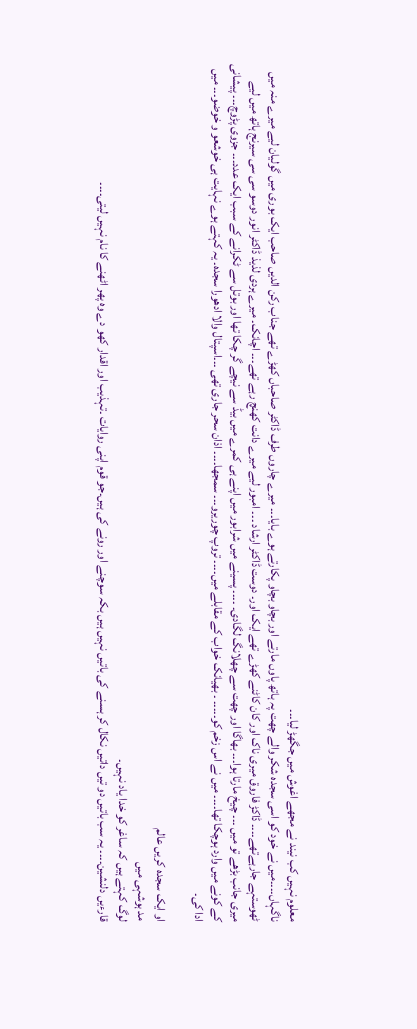معلوم نہیں کب نیند نے مجھے اغوش میں جگھڑ لیا۔۔۔
ناگہاں۔۔۔۔میں نے خود کو اسی سجدہ شکر والے چھت پہ ہاتھ پاوں مارتے اور بچاو بچاو پکارتے ہوے بایا۔۔۔ میرے چاروں طرف ڈاکٹر صاحباں کھڑے تھے جناب رکن الدیں صاحب ایک بوری میں گولیان لیے میرے منہ میں ٹھوستہے جارہےتھے۔۔۔۔ ڈاکڑ فاروق میری ناک اور کان کاٹنے کھڑے تھے ایک اور۔ دوست ڈاکٹر ارشاد ۔۔۔ امبور لیے میرے دانت کھنچ رہے تھے۔۔۔ اچانک۔ میرے ہردی لذیذ ڈاکٹر انور دوسو سی سی سیرنج ہاتھ میں لیے میری جانب بڑھے تو میں ۔۔۔ چیخ مارتا ہوا۔۔۔ بھاگا اور چھت سے چھلانگ لگادی۔ ۔۔۔۔ پسینے میں شرابور میں اپنے ہی کمرے میں بیڈ سے نیچے گر چکا تھا اور بوتل سے ٹکرانے کے سبب ایک عدد۔۔۔ جزوی پڑوچ۔۔۔ پیشانی کے کونے میں وارد ہوچکا تھا۔۔۔۔ میں نے اس زخم کو۔۔۔۔۔ ۔ بھیانک خواب کے مقابلے میں۔۔۔۔ تروپ چوریرو۔۔۔ سمجھا۔۔۔۔ اذان سحر جاری تھی ۔۔۔اسپتال والا ادھورا سجدہ۔ یہ کہتے ہوے نہایت ہی خوشعو و خوضو۔۔۔ میں ادا کی۔

او ایک سجدہ کریں عالم
مد ہوشہی میں
لوگ کہتے ہیں کہ ساغر کو خدا یاد نہیں۔
قارءیں دلنشین۔۔۔۔ یہ سب باتیں دو تیں داتیں نکال کر ہسنے کی باتیں نہیں ہیں بکہ سوچنے اور رونے کی ہیں۔جو قوم اپنی روایات ۔تہذیب اور اقدار کھو دے وہ پھر اٹھنے کا نام نہیں لیتی۔۔۔۔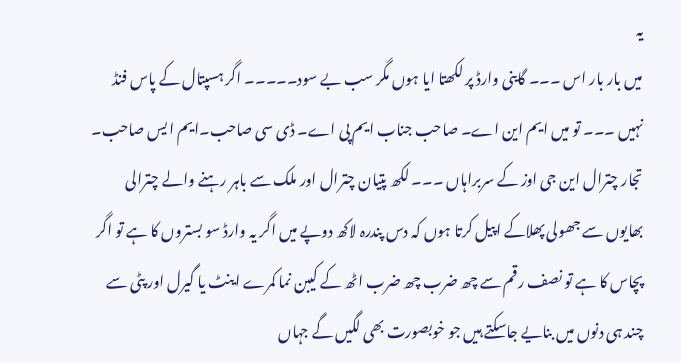یہ
میں بار بار اس ۔۔۔ گاینی وارڈ پر لکھتا ایا ہوں مگر سب بے سود۔۔۔۔۔ اگر ہسپتال کے پاس فنڈ نہیں ۔۔۔ تو میں ایم این اے۔ صاحب جناب ایم پی اے۔ ڈی سی صاحب۔ایم ا یس صاحب۔ تجار چترال این جی اوز کے سربراہاں ۔۔۔ لکھ پتیان چترال اور ملک سے باہر رہنے والے چترالی بھایوں سے جھولی پھلاکے اپیل کرتا ہوں کہ دس پندرہ لاکھ دوپے میں اگر یہ وارڈ سو بستروں کا ہے تو اگر پچاس کا ہے تو نصف رقم سے چھ ضرب چھ ضرب اٹھ کے کیبن نما کمرے اینٹ یا گیرل اور پٹی سے چند ہی دنوں میں بنایے جاسکتے ہیں جو خوبصورت بھی لگیں گے جہاں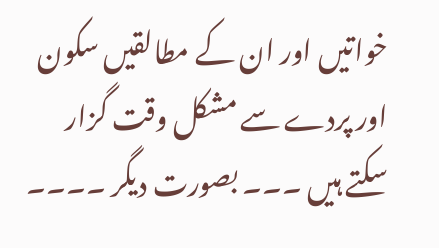خواتیں اور ان کے مطالقیں سکون اور پردے سے مشکل وقت گزار سکتے ہیں ۔۔۔ بصورت دیگر ۔۔۔۔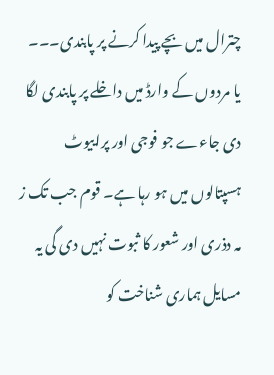چترال میں بچے پیدا کرنے پر پابندی۔۔۔ یا مردوں کے وارڈ میں داخلے پر پابندی لگا دی جاءے جو فوجی اور پراییوٹ ہسپتالوں میں ہو رہا ہے۔ قوم جب تک ز
مہ دذری اور شعور کا ثبوت نہیں دی گی یہ مسایل ہماری شناخت کو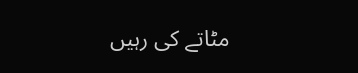مٹاتے کی رہیں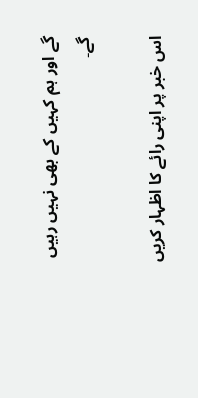گے اور ہم کہیں کے بھی نہیں رہیں گے۔

اس خبر پر اپنی رائے کا اظہار کریں